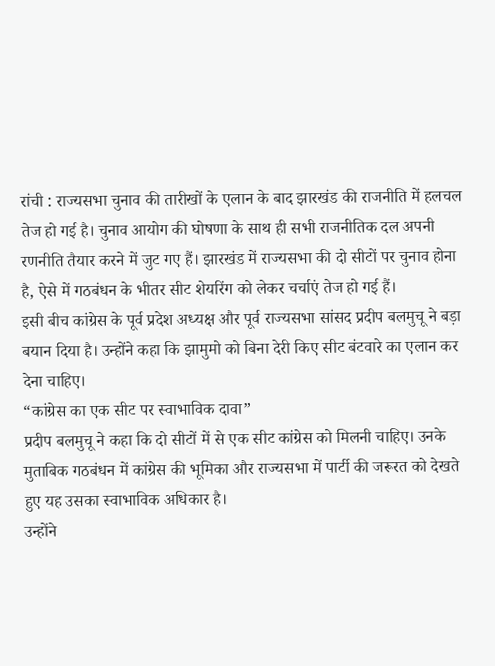रांची : राज्यसभा चुनाव की तारीखों के एलान के बाद झारखंड की राजनीति में हलचल तेज हो गई है। चुनाव आयोग की घोषणा के साथ ही सभी राजनीतिक दल अपनी रणनीति तैयार करने में जुट गए हैं। झारखंड में राज्यसभा की दो सीटों पर चुनाव होना है, ऐसे में गठबंधन के भीतर सीट शेयरिंग को लेकर चर्चाएं तेज हो गई हैं।
इसी बीच कांग्रेस के पूर्व प्रदेश अध्यक्ष और पूर्व राज्यसभा सांसद प्रदीप बलमुचू ने बड़ा बयान दिया है। उन्होंने कहा कि झामुमो को बिना देरी किए सीट बंटवारे का एलान कर देना चाहिए।
“कांग्रेस का एक सीट पर स्वाभाविक दावा”
प्रदीप बलमुचू ने कहा कि दो सीटों में से एक सीट कांग्रेस को मिलनी चाहिए। उनके मुताबिक गठबंधन में कांग्रेस की भूमिका और राज्यसभा में पार्टी की जरूरत को देखते हुए यह उसका स्वाभाविक अधिकार है।
उन्होंने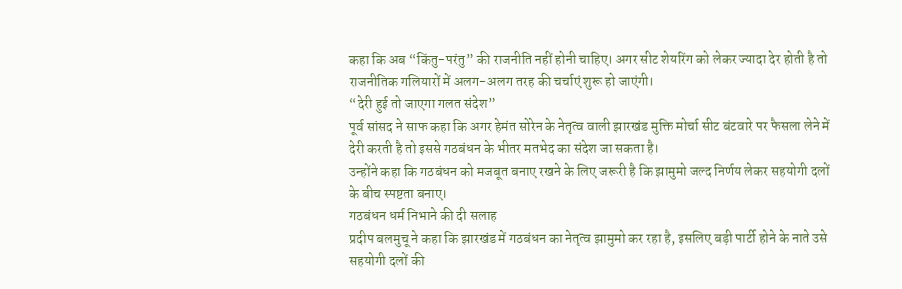कहा कि अब “किंतु-परंतु” की राजनीति नहीं होनी चाहिए। अगर सीट शेयरिंग को लेकर ज्यादा देर होती है तो राजनीतिक गलियारों में अलग-अलग तरह की चर्चाएं शुरू हो जाएंगी।
“देरी हुई तो जाएगा गलत संदेश”
पूर्व सांसद ने साफ कहा कि अगर हेमंत सोरेन के नेतृत्व वाली झारखंड मुक्ति मोर्चा सीट बंटवारे पर फैसला लेने में देरी करती है तो इससे गठबंधन के भीतर मतभेद का संदेश जा सकता है।
उन्होंने कहा कि गठबंधन को मजबूत बनाए रखने के लिए जरूरी है कि झामुमो जल्द निर्णय लेकर सहयोगी दलों के बीच स्पष्टता बनाए।
गठबंधन धर्म निभाने की दी सलाह
प्रदीप बलमुचू ने कहा कि झारखंड में गठबंधन का नेतृत्व झामुमो कर रहा है, इसलिए बड़ी पार्टी होने के नाते उसे सहयोगी दलों की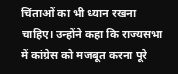चिंताओं का भी ध्यान रखना चाहिए। उन्होंने कहा कि राज्यसभा में कांग्रेस को मजबूत करना पूरे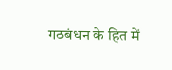गठबंधन के हित में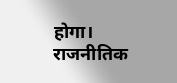होगा।
राजनीतिक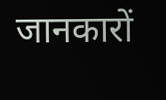जानकारों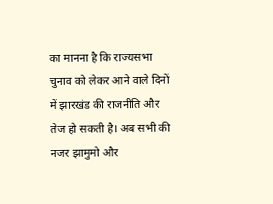का मानना है कि राज्यसभा चुनाव को लेकर आने वाले दिनों में झारखंड की राजनीति और तेज हो सकती है। अब सभी की नजर झामुमो और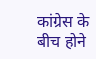कांग्रेस के बीच होने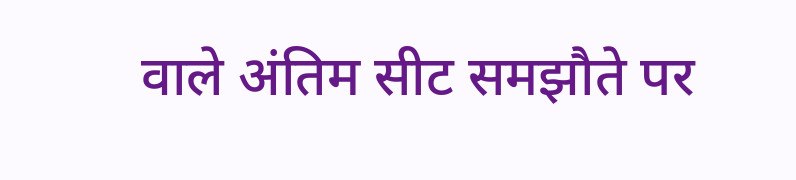वाले अंतिम सीट समझौते पर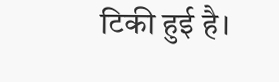टिकी हुई है।